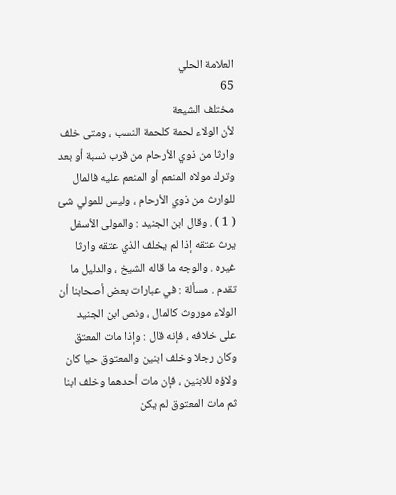العلامة الحلي
65
مختلف الشيعة
لأن الولاء لحمة كلحمة النسب ، ومتى خلف وارثا من ذوي الأرحام من قرب نسبة أو بعد وترك مولاه المنعم أو المنعم عليه فالمال للوارث من ذوي الأرحام ، وليس للمولي شئ ( 1 ) . وقال ابن الجنيد : والمولى الأسفل يرث عتقه إذا لم يخلف الذي عتقه وارثا غيره . والوجه ما قاله الشيخ ، والدليل ما تقدم . مسألة : في عبارات بعض أصحابنا أن الولاء موروث كالمال ، ونص ابن الجنيد على خلافه ، فإنه قال : وإذا مات المعتق وكان رجلا وخلف ابنين والمعتوق حيا كان ولاؤه للابنين ، فإن مات أحدهما وخلف ابنا ثم مات المعتوق لم يكن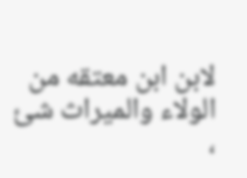لابن ابن معتقه من الولاء والميراث شئ ،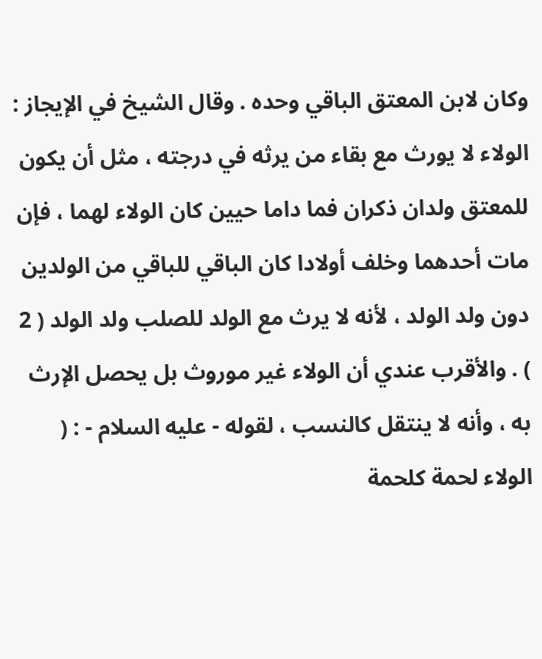وكان لابن المعتق الباقي وحده . وقال الشيخ في الإيجاز : الولاء لا يورث مع بقاء من يرثه في درجته ، مثل أن يكون للمعتق ولدان ذكران فما داما حيين كان الولاء لهما ، فإن مات أحدهما وخلف أولادا كان الباقي للباقي من الولدين دون ولد الولد ، لأنه لا يرث مع الولد للصلب ولد الولد ( 2 ) . والأقرب عندي أن الولاء غير موروث بل يحصل الإرث به ، وأنه لا ينتقل كالنسب ، لقوله - عليه السلام - : ( الولاء لحمة كلحمة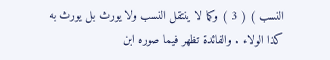النسب ) ( 3 ) وكما لا ينتقل النسب ولا يورث بل يورث به كذا الولاء . والفائدة تظهر فيما صوره ابن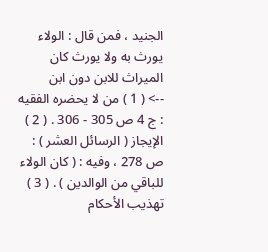الجنيد ، فمن قال : الولاء يورث به ولا يورث كان الميراث للابن دون ابن
--> ( 1 ) من لا يحضره الفقيه : ج 4 ص 305 - 306 . ( 2 ) الإيجاز ( الرسائل العشر ) : ص 278 ، وفيه : ( كان الولاء للباقي من الوالدين ) . ( 3 ) تهذيب الأحكام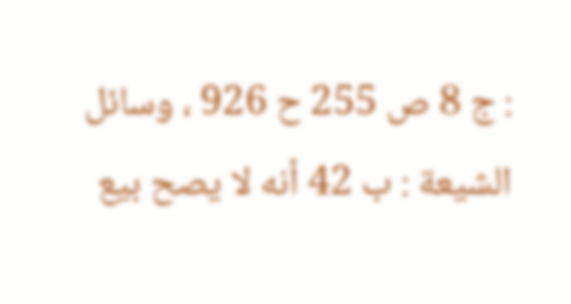: ج 8 ص 255 ح 926 ، وسائل الشيعة : ب 42 أنه لا يصح بيع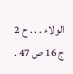الولاء . . . ح 2 ج 16 ص 47 .